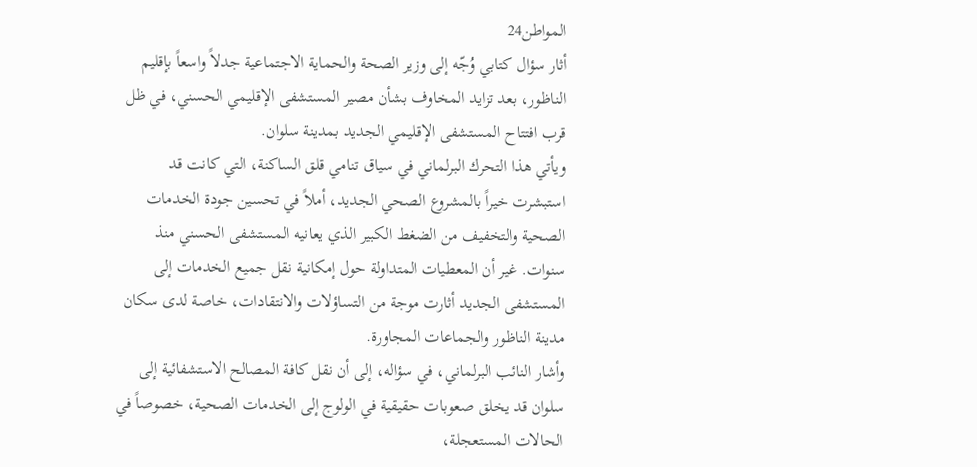المواطن24
أثار سؤال كتابي وُجّه إلى وزير الصحة والحماية الاجتماعية جدلاً واسعاً بإقليم الناظور، بعد تزايد المخاوف بشأن مصير المستشفى الإقليمي الحسني، في ظل قرب افتتاح المستشفى الإقليمي الجديد بمدينة سلوان.
ويأتي هذا التحرك البرلماني في سياق تنامي قلق الساكنة، التي كانت قد استبشرت خيراً بالمشروع الصحي الجديد، أملاً في تحسين جودة الخدمات الصحية والتخفيف من الضغط الكبير الذي يعانيه المستشفى الحسني منذ سنوات. غير أن المعطيات المتداولة حول إمكانية نقل جميع الخدمات إلى المستشفى الجديد أثارت موجة من التساؤلات والانتقادات، خاصة لدى سكان مدينة الناظور والجماعات المجاورة.
وأشار النائب البرلماني، في سؤاله، إلى أن نقل كافة المصالح الاستشفائية إلى سلوان قد يخلق صعوبات حقيقية في الولوج إلى الخدمات الصحية، خصوصاً في الحالات المستعجلة،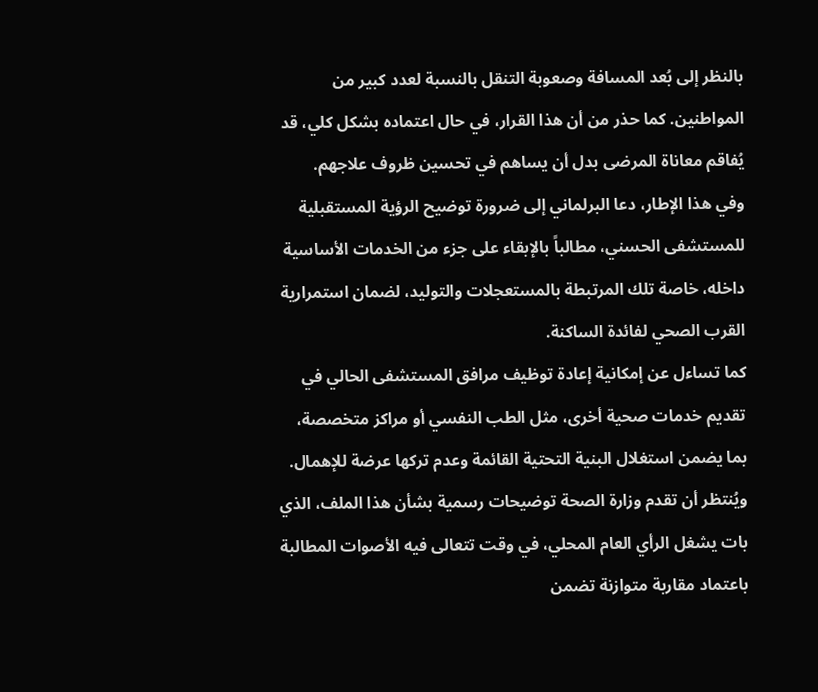بالنظر إلى بُعد المسافة وصعوبة التنقل بالنسبة لعدد كبير من المواطنين. كما حذر من أن هذا القرار، في حال اعتماده بشكل كلي، قد يُفاقم معاناة المرضى بدل أن يساهم في تحسين ظروف علاجهم.
وفي هذا الإطار، دعا البرلماني إلى ضرورة توضيح الرؤية المستقبلية للمستشفى الحسني، مطالباً بالإبقاء على جزء من الخدمات الأساسية داخله، خاصة تلك المرتبطة بالمستعجلات والتوليد، لضمان استمرارية القرب الصحي لفائدة الساكنة.
كما تساءل عن إمكانية إعادة توظيف مرافق المستشفى الحالي في تقديم خدمات صحية أخرى، مثل الطب النفسي أو مراكز متخصصة، بما يضمن استغلال البنية التحتية القائمة وعدم تركها عرضة للإهمال.
ويُنتظر أن تقدم وزارة الصحة توضيحات رسمية بشأن هذا الملف، الذي بات يشغل الرأي العام المحلي، في وقت تتعالى فيه الأصوات المطالبة باعتماد مقاربة متوازنة تضمن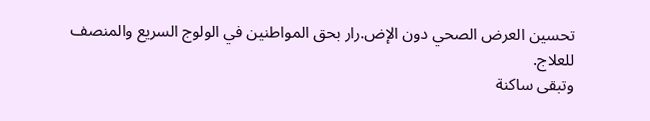تحسين العرض الصحي دون الإض.رار بحق المواطنين في الولوج السريع والمنصف للعلاج.
وتبقى ساكنة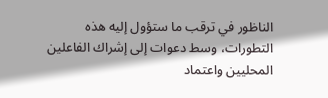الناظور في ترقب ما ستؤول إليه هذه التطورات، وسط دعوات إلى إشراك الفاعلين المحليين واعتماد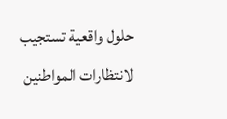حلول واقعية تستجيب لانتظارات المواطنين